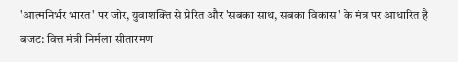'आत्मनिर्भर भारत' पर जोर, युवाशक्ति से प्रेरित और 'सबका साथ, सबका विकास' के मंत्र पर आधारित है बजट: वित्त मंत्री निर्मला सीतारमण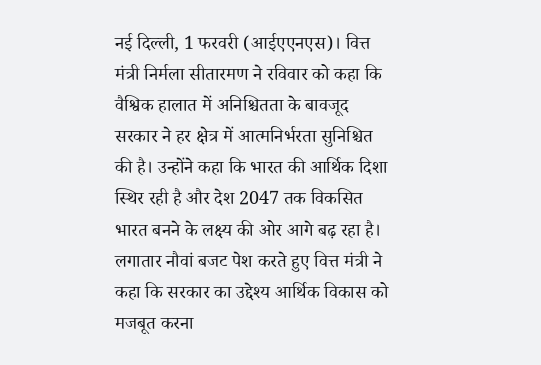नई दिल्ली, 1 फरवरी (आईएएनएस)। वित्त मंत्री निर्मला सीतारमण ने रविवार को कहा कि वैश्विक हालात में अनिश्चितता के बावजूद सरकार ने हर क्षेत्र में आत्मनिर्भरता सुनिश्चित की है। उन्होंने कहा कि भारत की आर्थिक दिशा स्थिर रही है और देश 2047 तक विकसित भारत बनने के लक्ष्य की ओर आगे बढ़ रहा है।
लगातार नौवां बजट पेश करते हुए वित्त मंत्री ने कहा कि सरकार का उद्देश्य आर्थिक विकास को मजबूत करना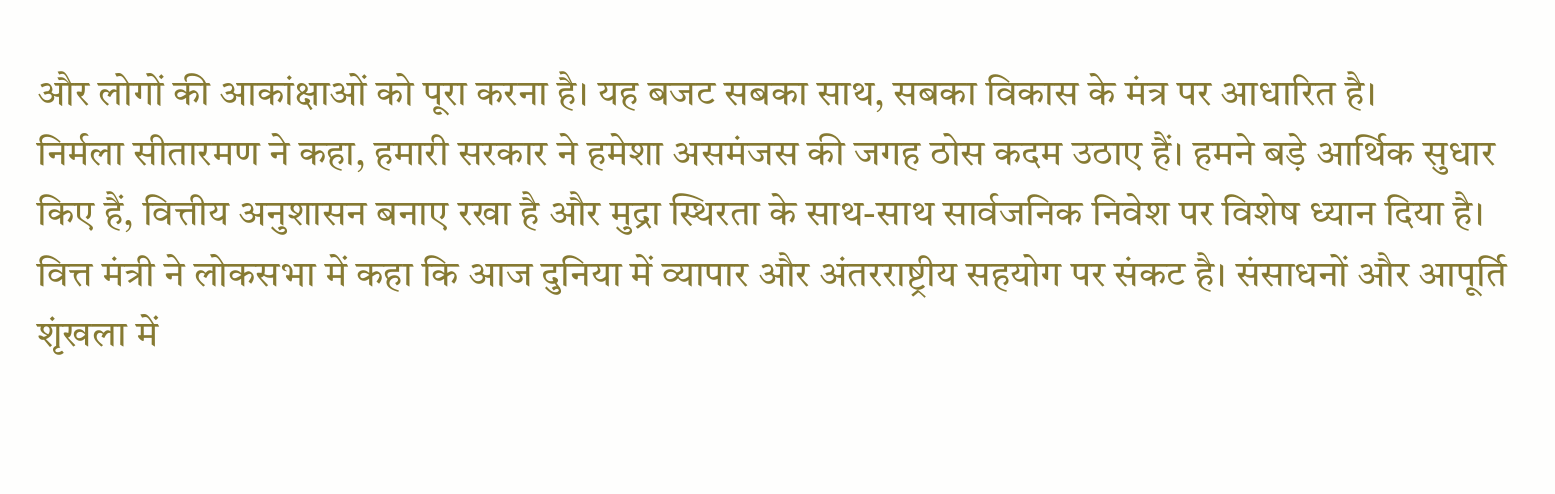और लोगों की आकांक्षाओं को पूरा करना है। यह बजट सबका साथ, सबका विकास के मंत्र पर आधारित है।
निर्मला सीतारमण ने कहा, हमारी सरकार ने हमेशा असमंजस की जगह ठोस कदम उठाए हैं। हमने बड़े आर्थिक सुधार किए हैं, वित्तीय अनुशासन बनाए रखा है और मुद्रा स्थिरता के साथ-साथ सार्वजनिक निवेश पर विशेष ध्यान दिया है।
वित्त मंत्री ने लोकसभा में कहा कि आज दुनिया में व्यापार और अंतरराष्ट्रीय सहयोग पर संकट है। संसाधनों और आपूर्ति शृंखला में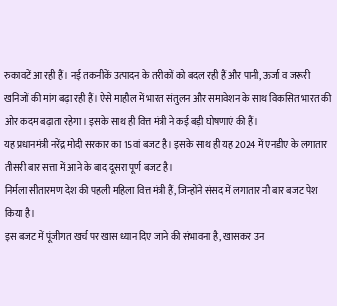रुकावटें आ रही हैं। नई तकनीकें उत्पादन के तरीकों को बदल रही हैं और पानी, ऊर्जा व जरूरी खनिजों की मांग बढ़ा रही हैं। ऐसे माहौल में भारत संतुलन और समावेशन के साथ विकसित भारत की ओर कदम बढ़ाता रहेगा। इसके साथ ही वित्त मंत्री ने कई बड़ी घोषणाएं की हैं।
यह प्रधानमंत्री नरेंद्र मोदी सरकार का 15वां बजट है। इसके साथ ही यह 2024 में एनडीए के लगातार तीसरी बार सत्ता में आने के बाद दूसरा पूर्ण बजट है।
निर्मला सीतारमण देश की पहली महिला वित्त मंत्री हैं, जिन्होंने संसद में लगातार नौ बार बजट पेश किया है।
इस बजट में पूंजीगत खर्च पर खास ध्यान दिए जाने की संभावना है, खासकर उन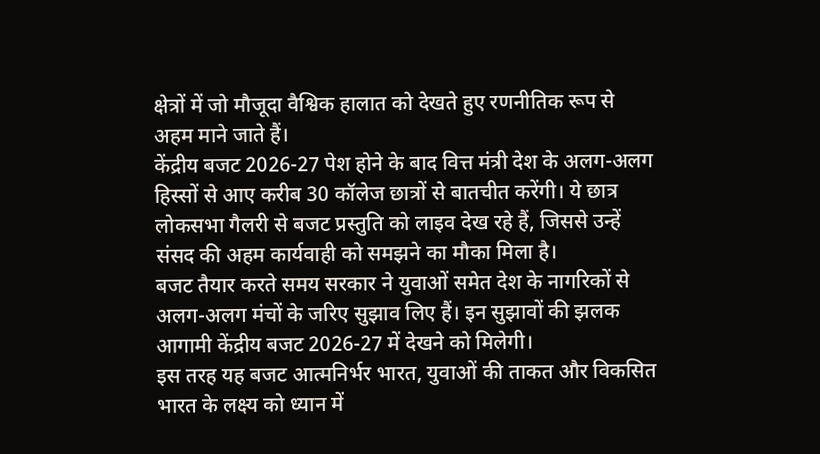क्षेत्रों में जो मौजूदा वैश्विक हालात को देखते हुए रणनीतिक रूप से अहम माने जाते हैं।
केंद्रीय बजट 2026-27 पेश होने के बाद वित्त मंत्री देश के अलग-अलग हिस्सों से आए करीब 30 कॉलेज छात्रों से बातचीत करेंगी। ये छात्र लोकसभा गैलरी से बजट प्रस्तुति को लाइव देख रहे हैं, जिससे उन्हें संसद की अहम कार्यवाही को समझने का मौका मिला है।
बजट तैयार करते समय सरकार ने युवाओं समेत देश के नागरिकों से अलग-अलग मंचों के जरिए सुझाव लिए हैं। इन सुझावों की झलक आगामी केंद्रीय बजट 2026-27 में देखने को मिलेगी।
इस तरह यह बजट आत्मनिर्भर भारत, युवाओं की ताकत और विकसित भारत के लक्ष्य को ध्यान में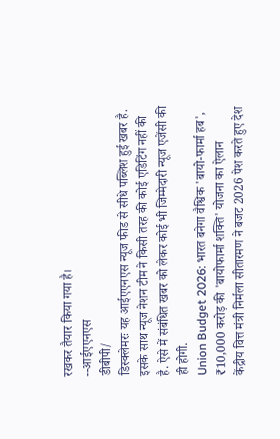रखकर तैयार किया गया है।
--आईएएनएस
डीबीपी/
डिस्क्लेमरः यह आईएएनएस न्यूज फीड से सीधे पब्लिश हुई खबर है. इसके साथ न्यूज नेशन टीम ने किसी तरह की कोई एडिटिंग नहीं की है. ऐसे में संबंधित खबर को लेकर कोई भी जिम्मेदारी न्यूज एजेंसी की ही होगी.
Union Budget 2026: भारत बनेगा वैश्विक 'बायो-फार्मा हब', ₹10,000 करोड़ की 'बायोफार्मा शक्ति' योजना का ऐलान
केंद्रीय वित्त मंत्री निर्मला सीतारमण ने बजट 2026 पेश करते हुए देश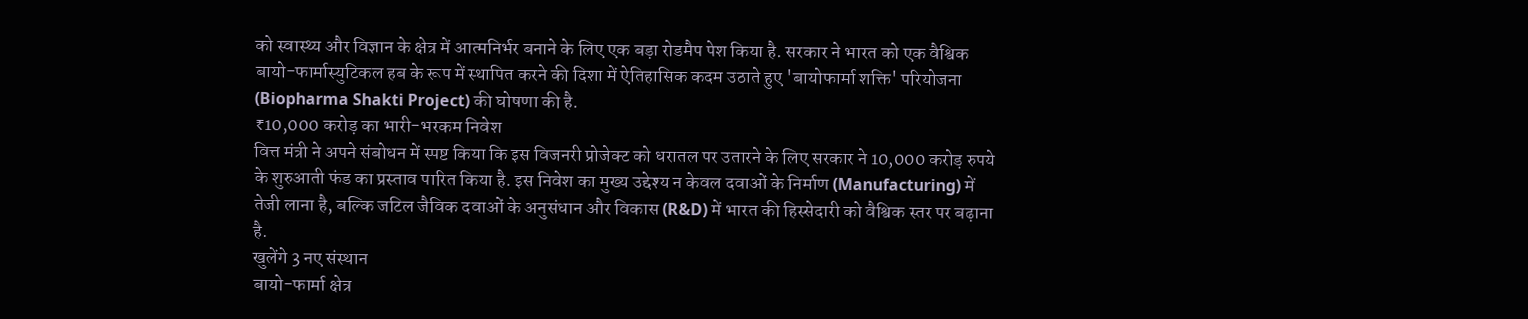को स्वास्थ्य और विज्ञान के क्षेत्र में आत्मनिर्भर बनाने के लिए एक बड़ा रोडमैप पेश किया है. सरकार ने भारत को एक वैश्विक बायो-फार्मास्युटिकल हब के रूप में स्थापित करने की दिशा में ऐतिहासिक कदम उठाते हुए 'बायोफार्मा शक्ति' परियोजना (Biopharma Shakti Project) की घोषणा की है.
₹10,000 करोड़ का भारी-भरकम निवेश
वित्त मंत्री ने अपने संबोधन में स्पष्ट किया कि इस विजनरी प्रोजेक्ट को धरातल पर उतारने के लिए सरकार ने 10,000 करोड़ रुपये के शुरुआती फंड का प्रस्ताव पारित किया है. इस निवेश का मुख्य उद्देश्य न केवल दवाओं के निर्माण (Manufacturing) में तेजी लाना है, बल्कि जटिल जैविक दवाओं के अनुसंधान और विकास (R&D) में भारत की हिस्सेदारी को वैश्विक स्तर पर बढ़ाना है.
खुलेंगे 3 नए संस्थान
बायो-फार्मा क्षेत्र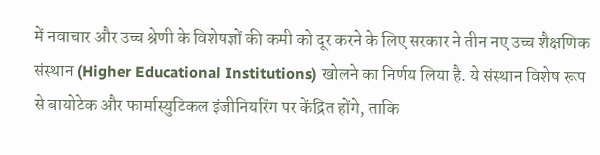में नवाचार और उच्च श्रेणी के विशेषज्ञों की कमी को दूर करने के लिए सरकार ने तीन नए उच्च शैक्षणिक संस्थान (Higher Educational Institutions) खोलने का निर्णय लिया है. ये संस्थान विशेष रूप से बायोटेक और फार्मास्युटिकल इंजीनियरिंग पर केंद्रित होंगे, ताकि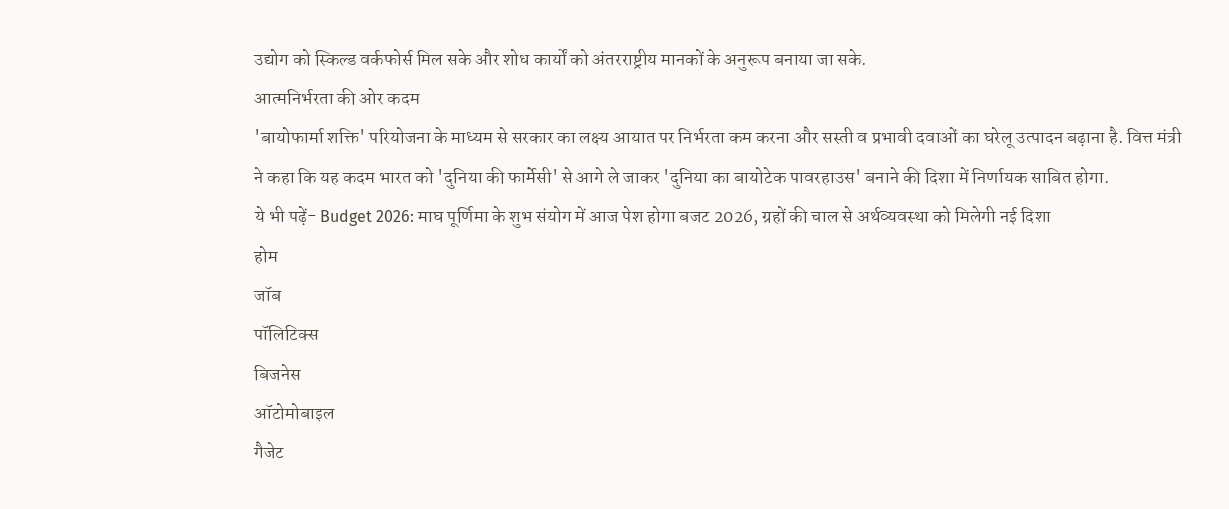उद्योग को स्किल्ड वर्कफोर्स मिल सके और शोध कार्यों को अंतरराष्ट्रीय मानकों के अनुरूप बनाया जा सके.
आत्मनिर्भरता की ओर कदम
'बायोफार्मा शक्ति' परियोजना के माध्यम से सरकार का लक्ष्य आयात पर निर्भरता कम करना और सस्ती व प्रभावी दवाओं का घरेलू उत्पादन बढ़ाना है. वित्त मंत्री ने कहा कि यह कदम भारत को 'दुनिया की फार्मेसी' से आगे ले जाकर 'दुनिया का बायोटेक पावरहाउस' बनाने की दिशा में निर्णायक साबित होगा.
ये भी पढ़ें- Budget 2026: माघ पूर्णिमा के शुभ संयोग में आज पेश होगा बजट 2026, ग्रहों की चाल से अर्थव्यवस्था को मिलेगी नई दिशा
होम
जॉब
पॉलिटिक्स
बिजनेस
ऑटोमोबाइल
गैजेट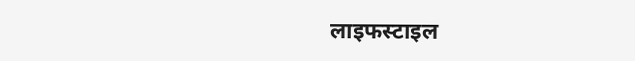लाइफस्टाइल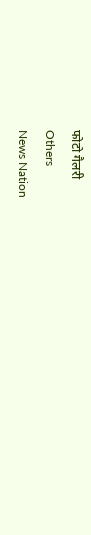फोटो गैलरी
Others
News Nation